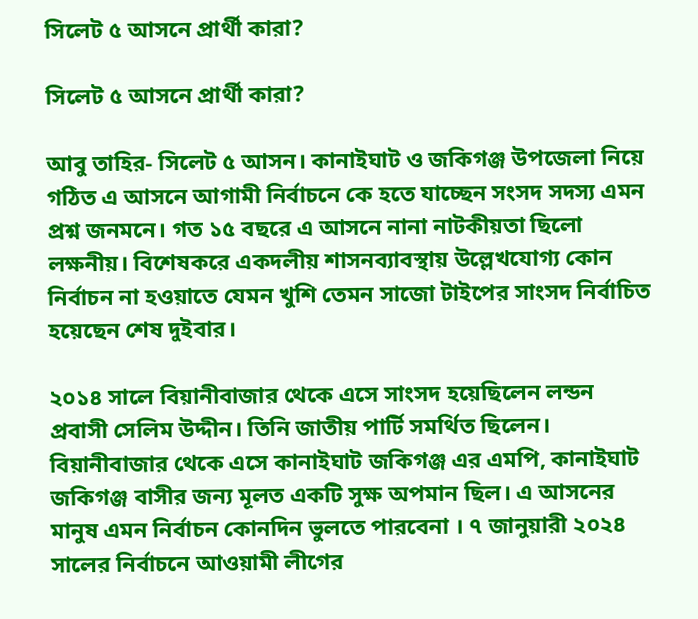সিলেট ৫ আসনে প্রার্থী কারা?

সিলেট ৫ আসনে প্রার্থী কারা?

আবু তাহির- সিলেট ৫ আসন। কানাইঘাট ও জকিগঞ্জ উপজেলা নিয়ে গঠিত এ আসনে আগামী নির্বাচনে কে হতে যাচ্ছেন সংসদ সদস্য এমন প্রশ্ন জনমনে। গত ১৫ বছরে এ আসনে নানা নাটকীয়তা ছিলো লক্ষনীয়। বিশেষকরে একদলীয় শাসনব্যাবস্থায় উল্লেখযোগ্য কোন নির্বাচন না হওয়াতে যেমন খুশি তেমন সাজো টাইপের সাংসদ নির্বাচিত হয়েছেন শেষ দুইবার।

২০১৪ সালে বিয়ানীবাজার থেকে এসে সাংসদ হয়েছিলেন লন্ডন প্রবাসী সেলিম উদ্দীন। তিনি জাতীয় পার্টি সমর্থিত ছিলেন। বিয়ানীবাজার থেকে এসে কানাইঘাট জকিগঞ্জ এর এমপি, কানাইঘাট জকিগঞ্জ বাসীর জন্য মূলত একটি সুক্ষ অপমান ছিল। এ আসনের মানুষ এমন নির্বাচন কোনদিন ভুলতে পারবেনা । ৭ জানুয়ারী ২০২৪ সালের নির্বাচনে আওয়ামী লীগের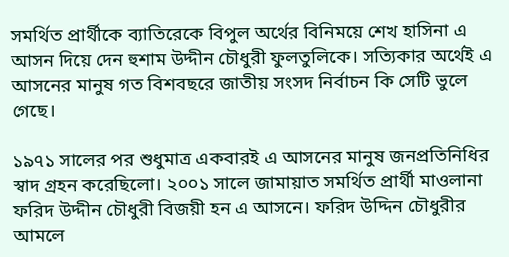সমর্থিত প্রার্থীকে ব্যাতিরেকে বিপুল অর্থের বিনিময়ে শেখ হাসিনা এ আসন দিয়ে দেন হুশাম উদ্দীন চৌধুরী ফুলতুলিকে। সত্যিকার অর্থেই এ আসনের মানুষ গত বিশবছরে জাতীয় সংসদ নির্বাচন কি সেটি ভুলে গেছে।

১৯৭১ সালের পর শুধুমাত্র একবারই এ আসনের মানুষ জনপ্রতিনিধির স্বাদ গ্রহন করেছিলো। ২০০১ সালে জামায়াত সমর্থিত প্রার্থী মাওলানা ফরিদ উদ্দীন চৌধুরী বিজয়ী হন এ আসনে। ফরিদ উদ্দিন চৌধুরীর আমলে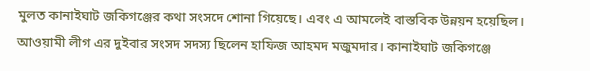মুলত কানাইঘাট জকিগঞ্জের কথা সংসদে শোনা গিয়েছে। এবং এ আমলেই বাস্তবিক উন্নয়ন হয়েছিল। আওয়ামী লীগ এর দুইবার সংসদ সদস্য ছিলেন হাফিজ আহমদ মজুমদার। কানাইঘাট জকিগঞ্জে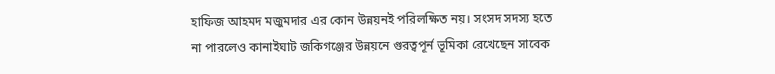হাফিজ আহমদ মজুমদার এর কোন উন্নয়নই পরিলক্ষিত নয়। সংসদ সদস্য হতে না পারলেও কানাইঘাট জকিগঞ্জের উন্নয়নে গুরত্বপূর্ন ভূমিকা রেখেছেন সাবেক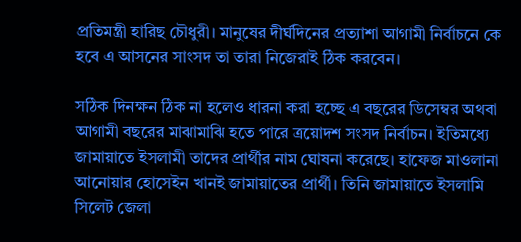প্রতিমন্ত্রী হারিছ চৌধুরী। মানুষের দীর্ঘদিনের প্রত্যাশা আগামী নির্বাচনে কে হবে এ আসনের সাংসদ তা তারা নিজেরাই ঠিক করবেন।

সঠিক দিনক্ষন ঠিক না হলেও ধারনা করা হচ্ছে এ বছরের ডিসেম্বর অথবা আগামী বছরের মাঝামাঝি হতে পারে ত্রয়োদশ সংসদ নির্বাচন। ইতিমধ্যে জামায়াতে ইসলামী তাদের প্রার্থীর নাম ঘোষনা করেছে। হাফেজ মাওলানা আনোয়ার হোসেইন খানই জামায়াতের প্রার্থী। তিনি জামায়াতে ইসলামি সিলেট জেলা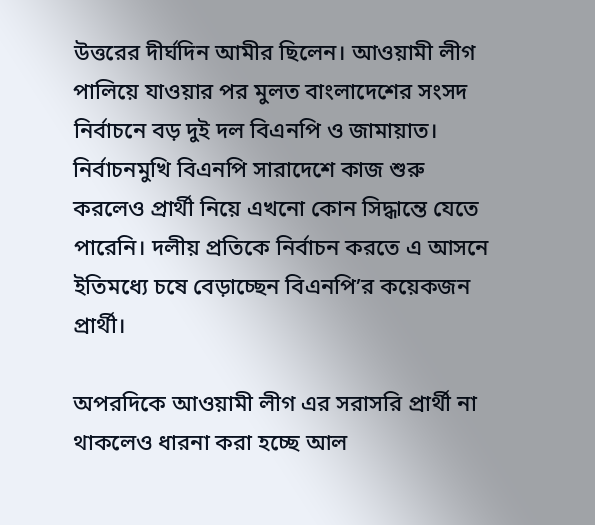উত্তরের দীর্ঘদিন আমীর ছিলেন। আওয়ামী লীগ পালিয়ে যাওয়ার পর মুলত বাংলাদেশের সংসদ নির্বাচনে বড় দুই দল বিএনপি ও জামায়াত। নির্বাচনমুখি বিএনপি সারাদেশে কাজ শুরু করলেও প্রার্থী নিয়ে এখনো কোন সিদ্ধান্তে যেতে পারেনি। দলীয় প্রতিকে নির্বাচন করতে এ আসনে ইতিমধ্যে চষে বেড়াচ্ছেন বিএনপি’র কয়েকজন প্রার্থী।

অপরদিকে আওয়ামী লীগ এর সরাসরি প্রার্থী না থাকলেও ধারনা করা হচ্ছে আল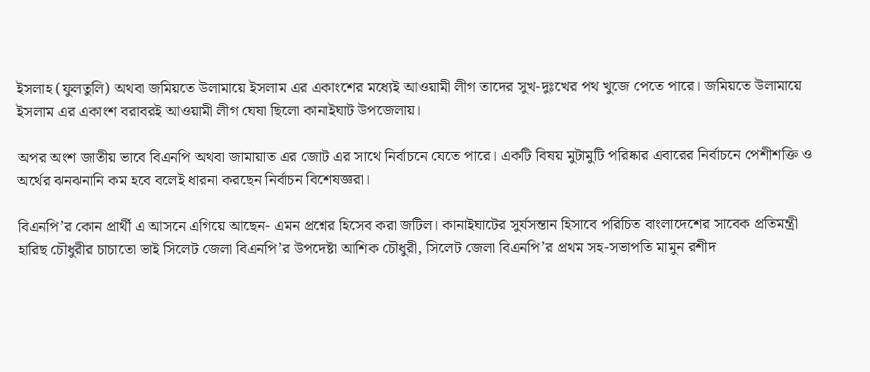ইসলাহ (ফুলতুলি) অথবা জমিয়তে উলামায়ে ইসলাম এর একাংশের মধ্যেই আওয়ামী লীগ তাদের সুখ-দুঃখের পথ খুজে পেতে পারে। জমিয়তে উলামায়ে ইসলাম এর একাংশ বরাবরই আওয়ামী লীগ ঘেষা ছিলো কানাইঘাট উপজেলায়।

অপর অংশ জাতীয় ভাবে বিএনপি অথবা জামায়াত এর জোট এর সাথে নির্বাচনে যেতে পারে। একটি বিষয় মুটামুটি পরিষ্কার এবারের নির্বাচনে পেশীশক্তি ও অর্থের ঝনঝনানি কম হবে বলেই ধারনা করছেন নির্বাচন বিশেষজ্ঞরা।

বিএনপি’র কোন প্রার্থী এ আসনে এগিয়ে আছেন- এমন প্রশ্নের হিসেব করা জটিল। কানাইঘাটের সুর্যসন্তান হিসাবে পরিচিত বাংলাদেশের সাবেক প্রতিমন্ত্রী হারিছ চৌধুরীর চাচাতো ভাই সিলেট জেলা বিএনপি’র উপদেষ্টা আশিক চৌধুরী, সিলেট জেলা বিএনপি’র প্রথম সহ-সভাপতি মামুন রশীদ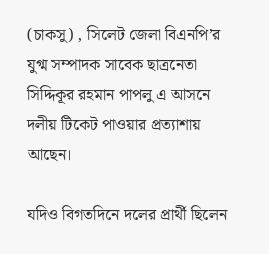(চাকসু) , সিলেট জেলা বিএনপি’র যুগ্ম সম্পাদক সাবেক ছাত্রনেতা সিদ্দিকূর রহমান পাপলু এ আসনে দলীয় টিকেট পাওয়ার প্রত্যাশায় আছেন।

যদিও বিগতদিনে দলের প্রার্থী ছিলেন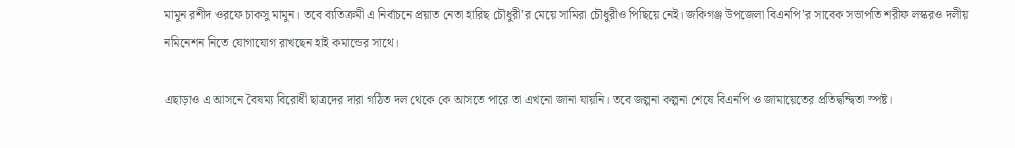মামুন রশীদ ওরফে চাকসু মামুন। তবে ব্যতিক্রমী এ নির্বাচনে প্র‍য়াত নেতা হারিছ চৌধুরী’র মেয়ে সামিরা চৌধুরীও পিছিয়ে নেই। জকিগঞ্জ উপজেলা বিএনপি’র সাবেক সভাপতি শরীফ লস্করও দলীয় নমিনেশন নিতে যোগাযোগ রাখছেন হাই কমান্ডের সাথে।

এছাড়াও এ আসনে বৈষম্য বিরোধী ছাত্রদের দারা গঠিত দল থেকে কে আসতে পারে তা এখনো জানা যায়নি। তবে জল্পনা কল্পনা শেষে বিএনপি ও জামায়েতের প্রতিদ্বন্দ্বিতা স্পষ্ট।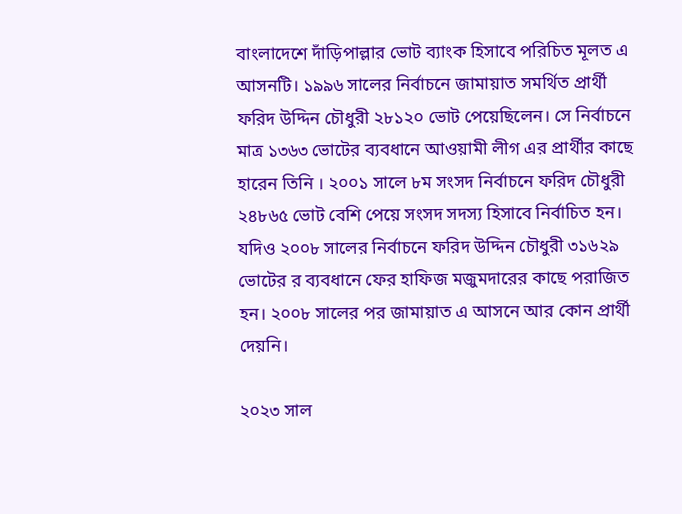বাংলাদেশে দাঁড়িপাল্লার ভোট ব্যাংক হিসাবে পরিচিত মূলত এ আসনটি। ১৯৯৬ সালের নির্বাচনে জামায়াত সমর্থিত প্রার্থী ফরিদ উদ্দিন চৌধুরী ২৮১২০ ভোট পেয়েছিলেন। সে নির্বাচনে মাত্র ১৩৬৩ ভোটের ব্যবধানে আওয়ামী লীগ এর প্রার্থীর কাছে হারেন তিনি । ২০০১ সালে ৮ম সংসদ নির্বাচনে ফরিদ চৌধুরী ২৪৮৬৫ ভোট বেশি পেয়ে সংসদ সদস্য হিসাবে নির্বাচিত হন। যদিও ২০০৮ সালের নির্বাচনে ফরিদ উদ্দিন চৌধুরী ৩১৬২৯ ভোটের র ব্যবধানে ফের হাফিজ মজুমদারের কাছে পরাজিত হন। ২০০৮ সালের পর জামায়াত এ আসনে আর কোন প্রার্থী দেয়নি।

২০২৩ সাল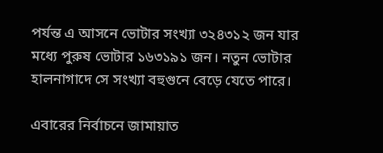পর্যন্ত এ আসনে ভোটার সংখ্যা ৩২৪৩১২ জন যার মধ্যে পুরুষ ভোটার ১৬৩১৯১ জন। নতুন ভোটার হালনাগাদে সে সংখ্যা বহুগুনে বেড়ে যেতে পারে।

এবারের নির্বাচনে জামায়াত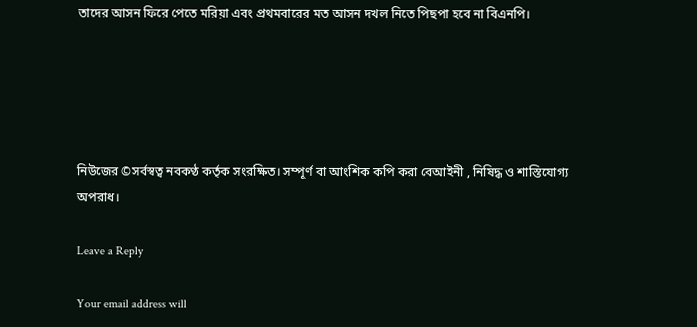তাদের আসন ফিরে পেতে মরিয়া এবং প্রথমবারের মত আসন দখল নিতে পিছপা হবে না বিএনপি।





নিউজের ©সর্বস্বত্ব নবকণ্ঠ কর্তৃক সংরক্ষিত। সম্পূর্ণ বা আংশিক কপি করা বেআইনী , নিষিদ্ধ ও শাস্তিযোগ্য অপরাধ।

Leave a Reply

Your email address will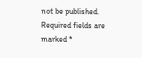not be published. Required fields are marked *